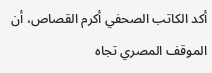أكد الكاتب الصحفي أكرم القصاص، أن الموقف المصري تجاه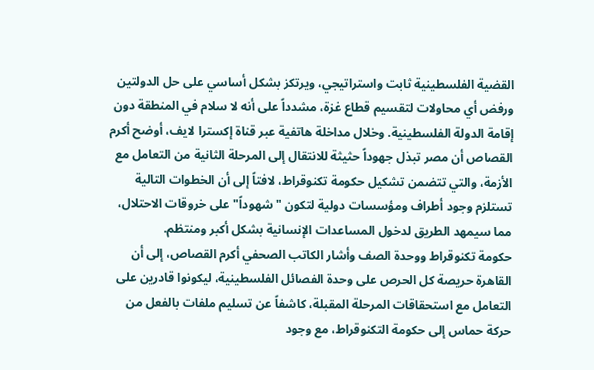القضية الفلسطينية ثابت واستراتيجي، ويرتكز بشكل أساسي على حل الدولتين ورفض أي محاولات لتقسيم قطاع غزة، مشدداً على أنه لا سلام في المنطقة دون إقامة الدولة الفلسطينية. وخلال مداخلة هاتفية عبر قناة إكسترا لايف، أوضح أكرم القصاص أن مصر تبذل جهوداً حثيثة للانتقال إلى المرحلة الثانية من التعامل مع الأزمة، والتي تتضمن تشكيل حكومة تكنوقراط، لافتاً إلى أن الخطوات التالية تستلزم وجود أطراف ومؤسسات دولية لتكون "شهوداً" على خروقات الاحتلال، مما سيمهد الطريق لدخول المساعدات الإنسانية بشكل أكبر ومنتظم.
حكومة تكنوقراط ووحدة الصف وأشار الكاتب الصحفي أكرم القصاص، إلى أن القاهرة حريصة كل الحرص على وحدة الفصائل الفلسطينية، ليكونوا قادرين على التعامل مع استحقاقات المرحلة المقبلة، كاشفاً عن تسليم ملفات بالفعل من حركة حماس إلى حكومة التكنوقراط، مع وجود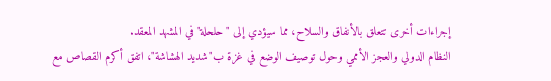إجراءات أخرى تتعلق بالأنفاق والسلاح، مما سيؤدي إلى "حلحلة" في المشهد المعقد.
النظام الدولي والعجز الأممي وحول توصيف الوضع في غزة ب"شديد الهشاشة"، اتفق أكرم القصاص مع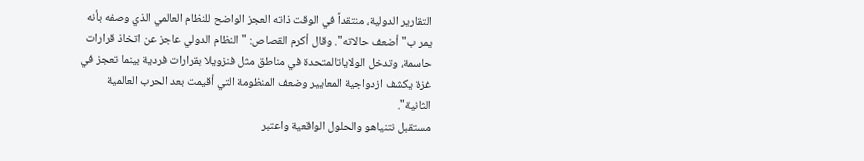التقارير الدولية، منتقداً في الوقت ذاته العجز الواضح للنظام العالمي الذي وصفه بأنه يمر ب"أضعف حالاته". وقال أكرم القصاص: "النظام الدولي عاجز عن اتخاذ قرارات حاسمة، وتدخل الولاياتالمتحدة في مناطق مثل فنزويلا بقرارات فردية بينما تعجز في غزة يكشف ازدواجية المعايير وضعف المنظومة التي أقيمت بعد الحرب العالمية الثانية".
مستقبل نتنياهو والحلول الواقعية واعتبر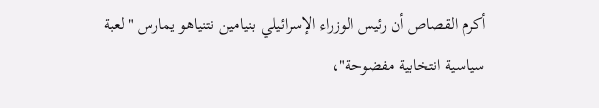أكرم القصاص أن رئيس الوزراء الإسرائيلي بنيامين نتنياهو يمارس "لعبة سياسية انتخابية مفضوحة"،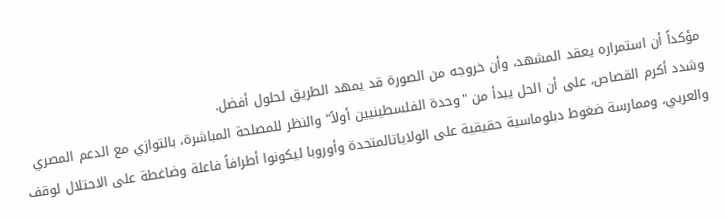مؤكداً أن استمراره يعقد المشهد، وأن خروجه من الصورة قد يمهد الطريق لحلول أفضل.
وشدد أكرم القصاص، على أن الحل يبدأ من "وحدة الفلسطينيين أولاً" والنظر للمصلحة المباشرة، بالتوازي مع الدعم المصري والعربي، وممارسة ضغوط دبلوماسية حقيقية على الولاياتالمتحدة وأوروبا ليكونوا أطرافاً فاعلة وضاغطة على الاحتلال لوقف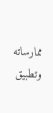ممارساته وتطبيق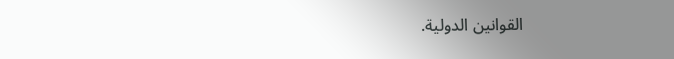القوانين الدولية.